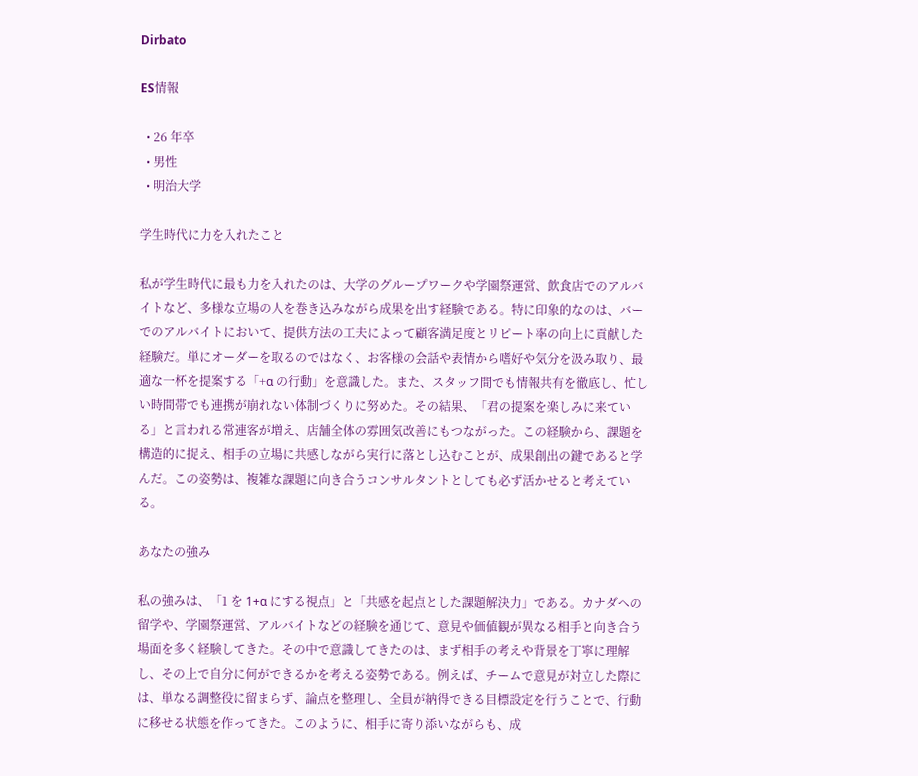Dirbato

ES情報

  • 26 年卒
  • 男性
  • 明治大学

学生時代に力を入れたこと

私が学生時代に最も力を入れたのは、大学のグループワークや学園祭運営、飲食店でのアルバイトなど、多様な立場の人を巻き込みながら成果を出す経験である。特に印象的なのは、バーでのアルバイトにおいて、提供方法の工夫によって顧客満足度とリピート率の向上に貢献した経験だ。単にオーダーを取るのではなく、お客様の会話や表情から嗜好や気分を汲み取り、最適な一杯を提案する「+α の行動」を意識した。また、スタッフ間でも情報共有を徹底し、忙しい時間帯でも連携が崩れない体制づくりに努めた。その結果、「君の提案を楽しみに来ている」と言われる常連客が増え、店舗全体の雰囲気改善にもつながった。この経験から、課題を構造的に捉え、相手の立場に共感しながら実行に落とし込むことが、成果創出の鍵であると学んだ。この姿勢は、複雑な課題に向き合うコンサルタントとしても必ず活かせると考えている。

あなたの強み

私の強みは、「1 を 1+α にする視点」と「共感を起点とした課題解決力」である。カナダへの留学や、学園祭運営、アルバイトなどの経験を通じて、意見や価値観が異なる相手と向き合う場面を多く経験してきた。その中で意識してきたのは、まず相手の考えや背景を丁寧に理解し、その上で自分に何ができるかを考える姿勢である。例えば、チームで意見が対立した際には、単なる調整役に留まらず、論点を整理し、全員が納得できる目標設定を行うことで、行動に移せる状態を作ってきた。このように、相手に寄り添いながらも、成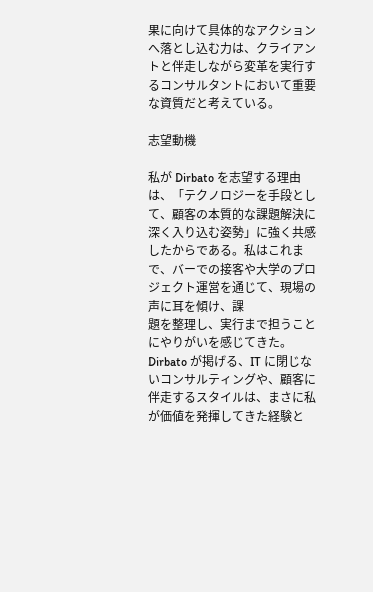果に向けて具体的なアクションへ落とし込む力は、クライアントと伴走しながら変革を実行するコンサルタントにおいて重要な資質だと考えている。

志望動機

私が Dirbato を志望する理由は、「テクノロジーを手段として、顧客の本質的な課題解決に深く入り込む姿勢」に強く共感したからである。私はこれまで、バーでの接客や大学のプロジェクト運営を通じて、現場の声に耳を傾け、課
題を整理し、実行まで担うことにやりがいを感じてきた。Dirbato が掲げる、IT に閉じないコンサルティングや、顧客に伴走するスタイルは、まさに私が価値を発揮してきた経験と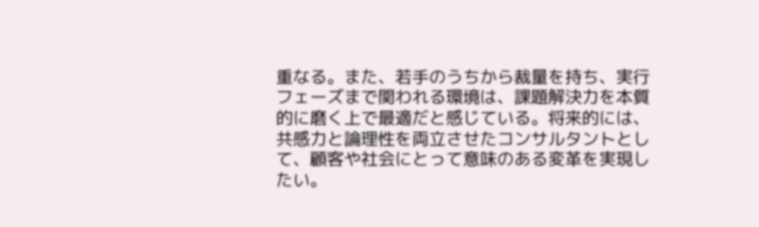重なる。また、若手のうちから裁量を持ち、実行フェーズまで関われる環境は、課題解決力を本質的に磨く上で最適だと感じている。将来的には、共感力と論理性を両立させたコンサルタントとして、顧客や社会にとって意味のある変革を実現したい。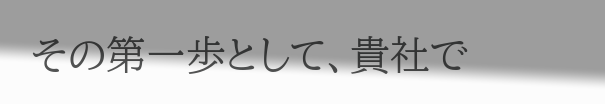その第一歩として、貴社で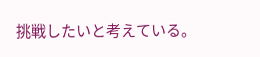挑戦したいと考えている。